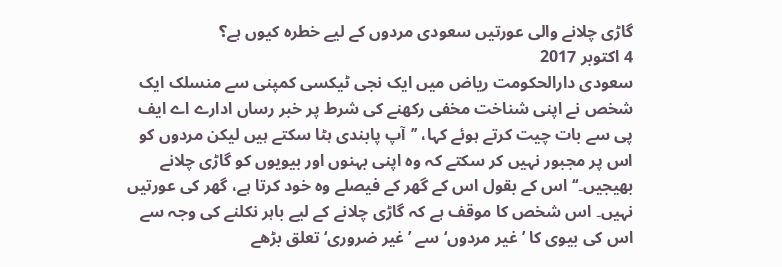گاڑی چلانے والی عورتيں سعودی مردوں کے ليے خطرہ کيوں ہے؟
4 اکتوبر 2017
سعودی دارالحکومت رياض ميں ايک نجی ٹيکسی کمپنی سے منسلک ايک شخص نے اپنی شناخت مخفی رکھنے کی شرط پر خبر رساں ادارے اے ايف پی سے بات چيت کرتے ہوئے کہا، ’’آپ پابندی ہٹا سکتے ہيں ليکن مردوں کو اس پر مجبور نہيں کر سکتے کہ وہ اپنی بہنوں اور بيويوں کو گاڑی چلانے بھيجيں۔‘‘ اس کے بقول اس کے گھر کے فيصلے وہ خود کرتا ہے، گھر کی عورتيں نہيں۔ اس شخص کا موقف ہے کہ گاڑی چلانے کے ليے باہر نکلنے کی وجہ سے اس کی بيوی کا ’غير مردوں‘ سے ’غير ضروری‘ تعلق بڑھے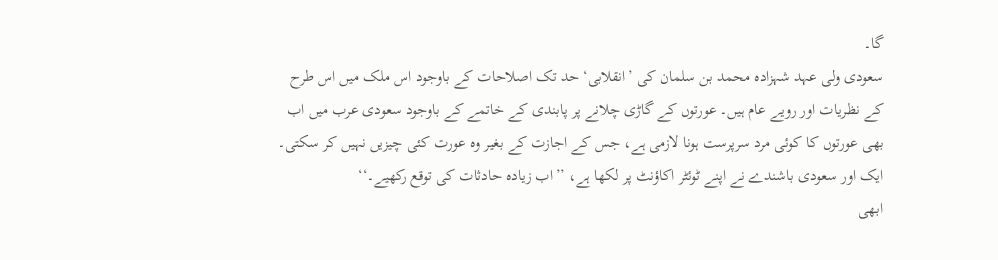گا۔
سعودی ولی عہد شہزادہ محمد بن سلمان کی ’انقلابی‘ حد تک اصلاحات کے باوجود اس ملک ميں اس طرح کے نظريات اور رويے عام ہيں۔ عورتوں کے گاڑی چلانے پر پابندی کے خاتمے کے باوجود سعودی عرب ميں اب بھی عورتوں کا کوئی مرد سرپرست ہونا لازمی ہے، جس کے اجازت کے بغير وہ عورت کئی چيزيں نہيں کر سکتی۔
ايک اور سعودی باشندے نے اپنے ٹوئٹر اکاؤنٹ پر لکھا ہے، ’’اب زيادہ حادثات کی توقع رکھيے۔‘‘
ابھی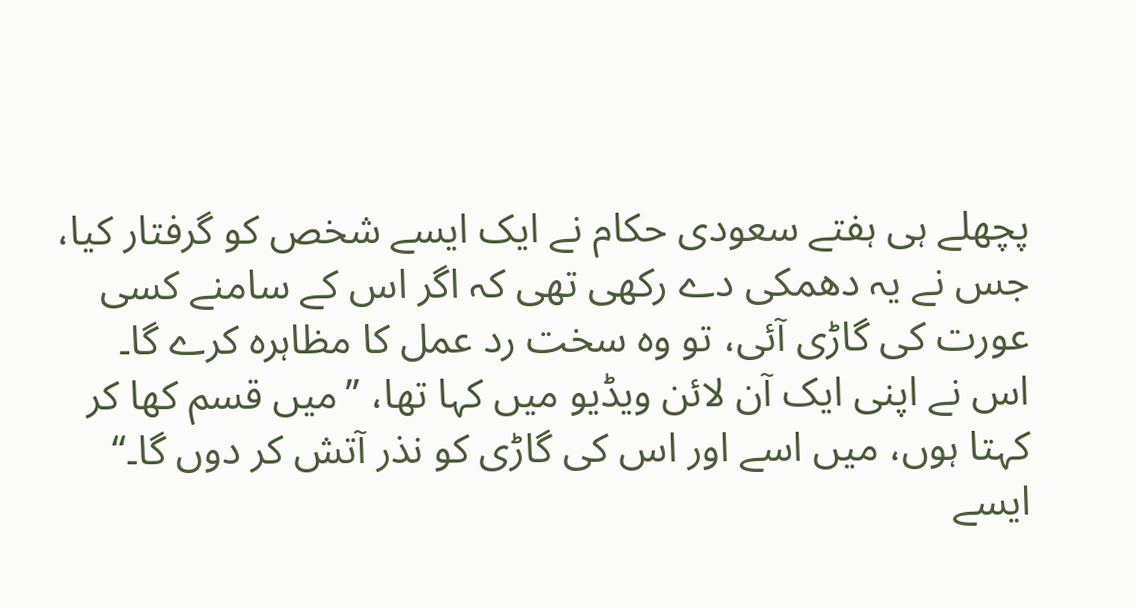پچھلے ہی ہفتے سعودی حکام نے ايک ايسے شخص کو گرفتار کيا، جس نے يہ دھمکی دے رکھی تھی کہ اگر اس کے سامنے کسی عورت کی گاڑی آئی، تو وہ سخت رد عمل کا مظاہرہ کرے گا۔ اس نے اپنی ايک آن لائن ويڈيو ميں کہا تھا، ’’ميں قسم کھا کر کہتا ہوں، ميں اسے اور اس کی گاڑی کو نذر آتش کر دوں گا۔‘‘
ايسے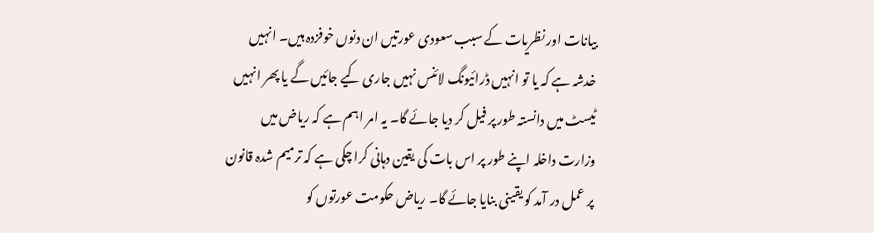بيانات اور نظريات کے سبب سعودی عورتيں ان دنوں خوفزدہ ہيں۔ انہيں خدشہ ہے کہ يا تو انہيں ڈرائيونگ لائنس نہيں جاری کيے جائيں گے يا پھر انہيں ٹيسٹ ميں دانستہ طور پر فيل کر ديا جائے گا۔ يہ امر اہم ہے کہ رياض ميں وزارت داخلہ اپنے طور پر اس بات کی يقين دہانی کرا چکی ہے کہ ترميم شدہ قانون پر عمل در آمد کو يقينی بنايا جائے گا۔ رياض حکومت عورتوں کو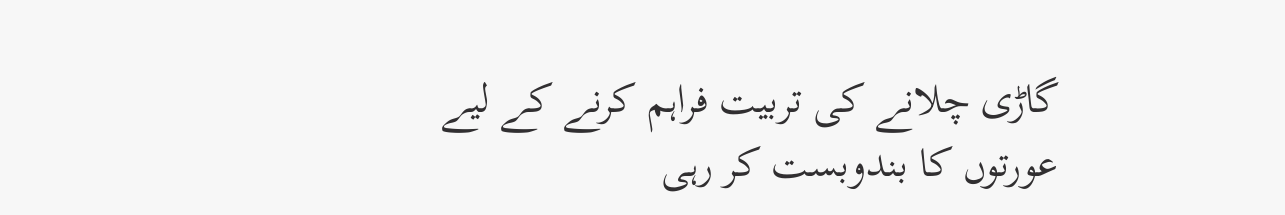گاڑی چلانے کی تربيت فراہم کرنے کے ليے عورتوں کا بندوبست کر رہی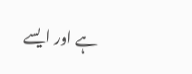ہے اور ايسے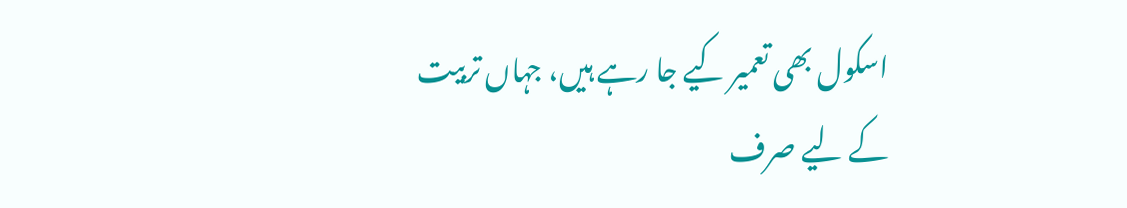اسکول بھی تعمير کيے جا رہے ہيں، جہاں تربيت کے ليے صرف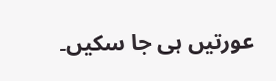عورتيں ہی جا سکيں۔